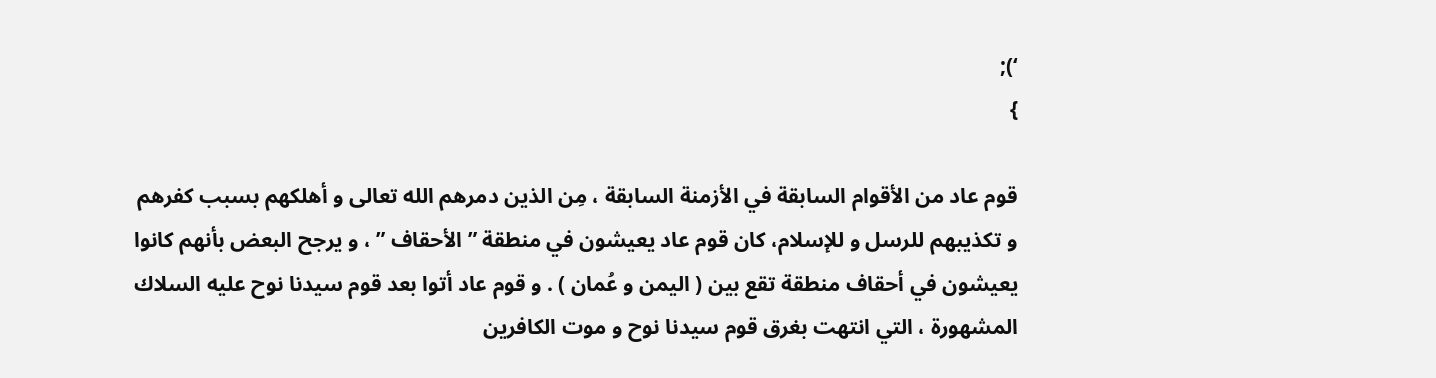‘);
}

قوم عاد من الأقوام السابقة في الأزمنة السابقة ، مِن الذين دمرهم الله تعالى و أهلكهم بسبب كفرهم و تكذيبهم للرسل و للإسلام، كان قوم عاد يعيشون في منطقة ” الأحقاف ” ، و يرجح البعض بأنهم كانوا يعيشون في أحقاف منطقة تقع بين ( اليمن و عُمان ) . و قوم عاد أتوا بعد قوم سيدنا نوح عليه السلاك المشهورة ، التي انتهت بغرق قوم سيدنا نوح و موت الكافرين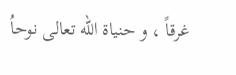غرقاً ، و حنياة الله تعالى نوحاُ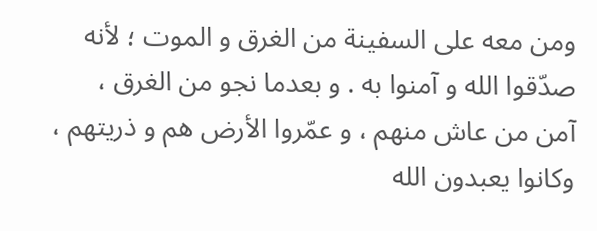ومن معه على السفينة من الغرق و الموت ؛ لأنه صدّقوا الله و آمنوا به . و بعدما نجو من الغرق ، آمن من عاش منهم ، و عمّروا الأرض هم و ذريتهم ، وكانوا يعبدون الله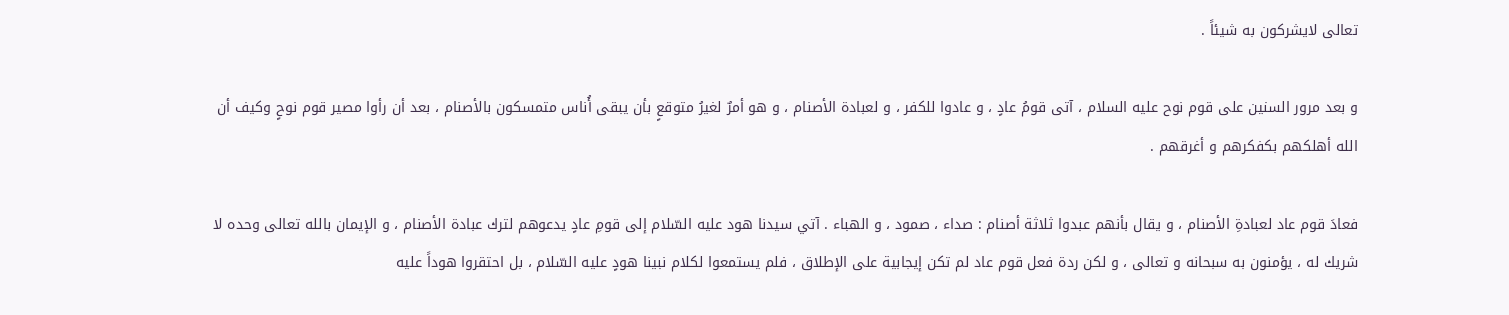تعالى لايشركون به شيئاً .

و بعد مرور السنين على قوم نوح عليه السلام ، آتى قومُ عادٍ ، و عادوا للكفر ، و لعبادة الأصنام ، و هو أمرٌ لغيرُ متوقعٍ بأن يبقى أُناس متمسكون بالأصنام ، بعد أن رأوا مصير قوم نوحٍ وكيف أن الله أهلكهم بكفكرهم و أغرقهم .

فعادَ قوم عاد لعبادةِ الأصنام ، و يقال بأنهم عبدوا ثلاثة أصنام : صداء ، صمود ، و الهباء . آتي سيدنا هود عليه السّلام إلى قومِ عادٍ يدعوهم لترك عبادة الأصنام ، و الإيمان بالله تعالى وحده لا شريك له ، يؤمنون به سبحانه و تعالى ، و لكن ردة فعل قوم عاد لم تكن إيجابية على الإطلاق ، فلم يستمعوا لكلام نبينا هودٍ عليه السّلام ، بل احتقروا هوداً عليه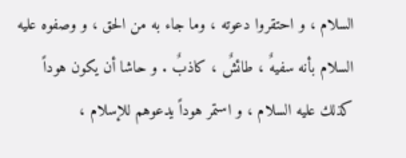السلام ، و احتقروا دعوته ، وما جاء به من الحق ، و وصفوه عليه السلام بأنه سفيهٌ ، طائشٌ ، كاذبٌ . و حاشا أن يكون هوداً كذلك عليه السلام ، و استمر هوداً يدعوهم للإسلام ،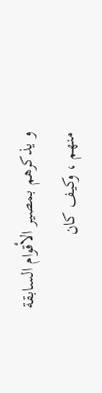و يذكرهم بمصير الأقوام السابقة منهم ، وكيف كان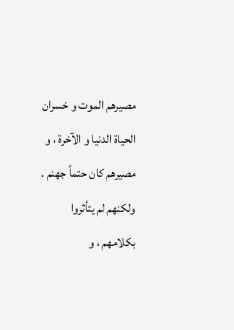مصيرهم الموت و خسران الحياة الدنيا و الآخرة ، و مصيرهم كان حتماً جهنم . ولكنهم لم يتأثروا بكلامهم ، و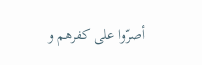أصرّوا على كفرهم و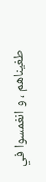طغيناهم ، و انغمسوا في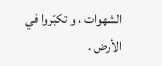الشهوات ، و تكبّروا في الأرض .